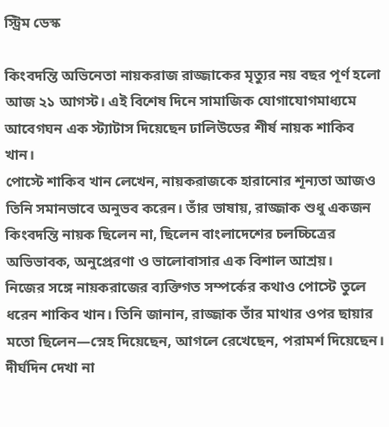স্ট্রিম ডেস্ক

কিংবদন্তি অভিনেতা নায়করাজ রাজ্জাকের মৃত্যুর নয় বছর পূর্ণ হলো আজ ২১ আগস্ট। এই বিশেষ দিনে সামাজিক যোগাযোগমাধ্যমে আবেগঘন এক স্ট্যাটাস দিয়েছেন ঢালিউডের শীর্ষ নায়ক শাকিব খান।
পোস্টে শাকিব খান লেখেন, নায়করাজকে হারানোর শূন্যতা আজও তিনি সমানভাবে অনুভব করেন। তাঁর ভাষায়, রাজ্জাক শুধু একজন কিংবদন্তি নায়ক ছিলেন না, ছিলেন বাংলাদেশের চলচ্চিত্রের অভিভাবক, অনুপ্রেরণা ও ভালোবাসার এক বিশাল আশ্রয়।
নিজের সঙ্গে নায়করাজের ব্যক্তিগত সম্পর্কের কথাও পোস্টে তুলে ধরেন শাকিব খান। তিনি জানান, রাজ্জাক তাঁর মাথার ওপর ছায়ার মতো ছিলেন—স্নেহ দিয়েছেন, আগলে রেখেছেন, পরামর্শ দিয়েছেন। দীর্ঘদিন দেখা না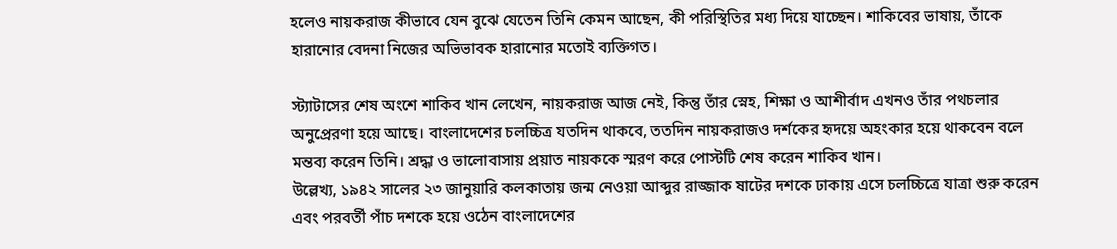হলেও নায়করাজ কীভাবে যেন বুঝে যেতেন তিনি কেমন আছেন, কী পরিস্থিতির মধ্য দিয়ে যাচ্ছেন। শাকিবের ভাষায়, তাঁকে হারানোর বেদনা নিজের অভিভাবক হারানোর মতোই ব্যক্তিগত।

স্ট্যাটাসের শেষ অংশে শাকিব খান লেখেন, নায়করাজ আজ নেই, কিন্তু তাঁর স্নেহ, শিক্ষা ও আশীর্বাদ এখনও তাঁর পথচলার অনুপ্রেরণা হয়ে আছে। বাংলাদেশের চলচ্চিত্র যতদিন থাকবে, ততদিন নায়করাজও দর্শকের হৃদয়ে অহংকার হয়ে থাকবেন বলে মন্তব্য করেন তিনি। শ্রদ্ধা ও ভালোবাসায় প্রয়াত নায়ককে স্মরণ করে পোস্টটি শেষ করেন শাকিব খান।
উল্লেখ্য, ১৯৪২ সালের ২৩ জানুয়ারি কলকাতায় জন্ম নেওয়া আব্দুর রাজ্জাক ষাটের দশকে ঢাকায় এসে চলচ্চিত্রে যাত্রা শুরু করেন এবং পরবর্তী পাঁচ দশকে হয়ে ওঠেন বাংলাদেশের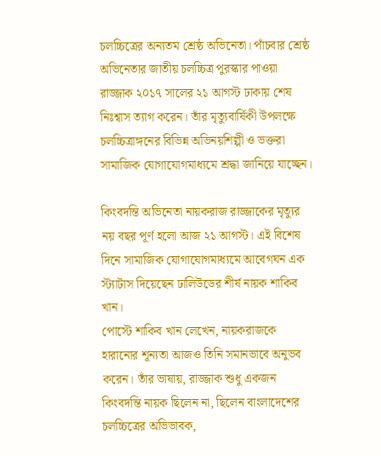চলচ্চিত্রের অন্যতম শ্রেষ্ঠ অভিনেতা। পাঁচবার শ্রেষ্ঠ অভিনেতার জাতীয় চলচ্চিত্র পুরস্কার পাওয়া রাজ্জাক ২০১৭ সালের ২১ আগস্ট ঢাকায় শেষ নিঃশ্বাস ত্যাগ করেন। তাঁর মৃত্যুবার্ষিকী উপলক্ষে চলচ্চিত্রাঙ্গনের বিভিন্ন অভিনয়শিল্পী ও ভক্তরা সামাজিক যোগাযোগমাধ্যমে শ্রদ্ধা জানিয়ে যাচ্ছেন।

কিংবদন্তি অভিনেতা নায়করাজ রাজ্জাকের মৃত্যুর নয় বছর পূর্ণ হলো আজ ২১ আগস্ট। এই বিশেষ দিনে সামাজিক যোগাযোগমাধ্যমে আবেগঘন এক স্ট্যাটাস দিয়েছেন ঢালিউডের শীর্ষ নায়ক শাকিব খান।
পোস্টে শাকিব খান লেখেন, নায়করাজকে হারানোর শূন্যতা আজও তিনি সমানভাবে অনুভব করেন। তাঁর ভাষায়, রাজ্জাক শুধু একজন কিংবদন্তি নায়ক ছিলেন না, ছিলেন বাংলাদেশের চলচ্চিত্রের অভিভাবক,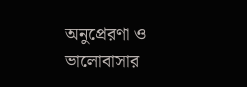অনুপ্রেরণা ও ভালোবাসার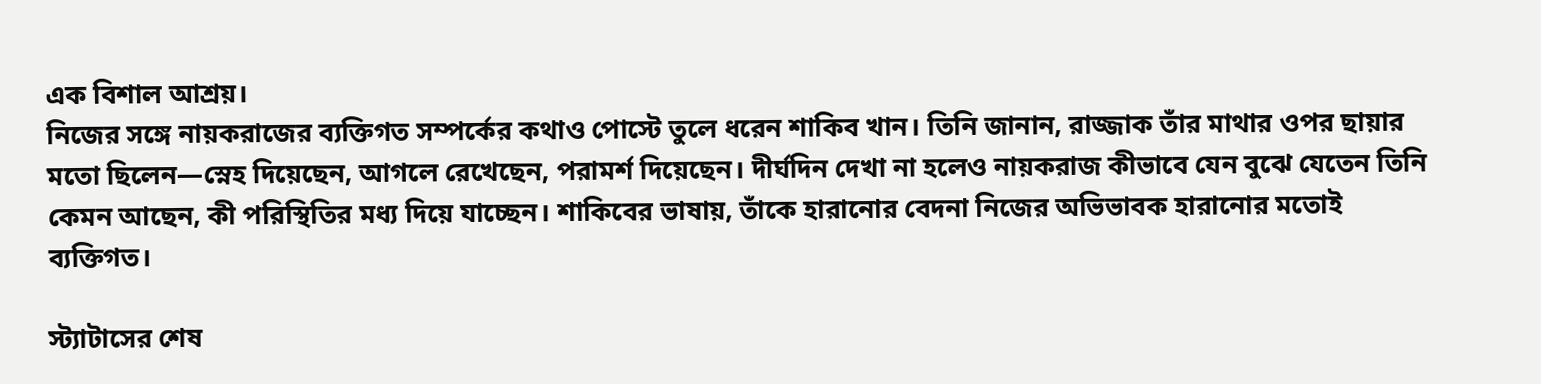এক বিশাল আশ্রয়।
নিজের সঙ্গে নায়করাজের ব্যক্তিগত সম্পর্কের কথাও পোস্টে তুলে ধরেন শাকিব খান। তিনি জানান, রাজ্জাক তাঁর মাথার ওপর ছায়ার মতো ছিলেন—স্নেহ দিয়েছেন, আগলে রেখেছেন, পরামর্শ দিয়েছেন। দীর্ঘদিন দেখা না হলেও নায়করাজ কীভাবে যেন বুঝে যেতেন তিনি কেমন আছেন, কী পরিস্থিতির মধ্য দিয়ে যাচ্ছেন। শাকিবের ভাষায়, তাঁকে হারানোর বেদনা নিজের অভিভাবক হারানোর মতোই ব্যক্তিগত।

স্ট্যাটাসের শেষ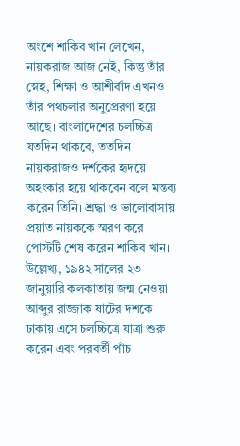অংশে শাকিব খান লেখেন, নায়করাজ আজ নেই, কিন্তু তাঁর স্নেহ, শিক্ষা ও আশীর্বাদ এখনও তাঁর পথচলার অনুপ্রেরণা হয়ে আছে। বাংলাদেশের চলচ্চিত্র যতদিন থাকবে, ততদিন নায়করাজও দর্শকের হৃদয়ে অহংকার হয়ে থাকবেন বলে মন্তব্য করেন তিনি। শ্রদ্ধা ও ভালোবাসায় প্রয়াত নায়ককে স্মরণ করে পোস্টটি শেষ করেন শাকিব খান।
উল্লেখ্য, ১৯৪২ সালের ২৩ জানুয়ারি কলকাতায় জন্ম নেওয়া আব্দুর রাজ্জাক ষাটের দশকে ঢাকায় এসে চলচ্চিত্রে যাত্রা শুরু করেন এবং পরবর্তী পাঁচ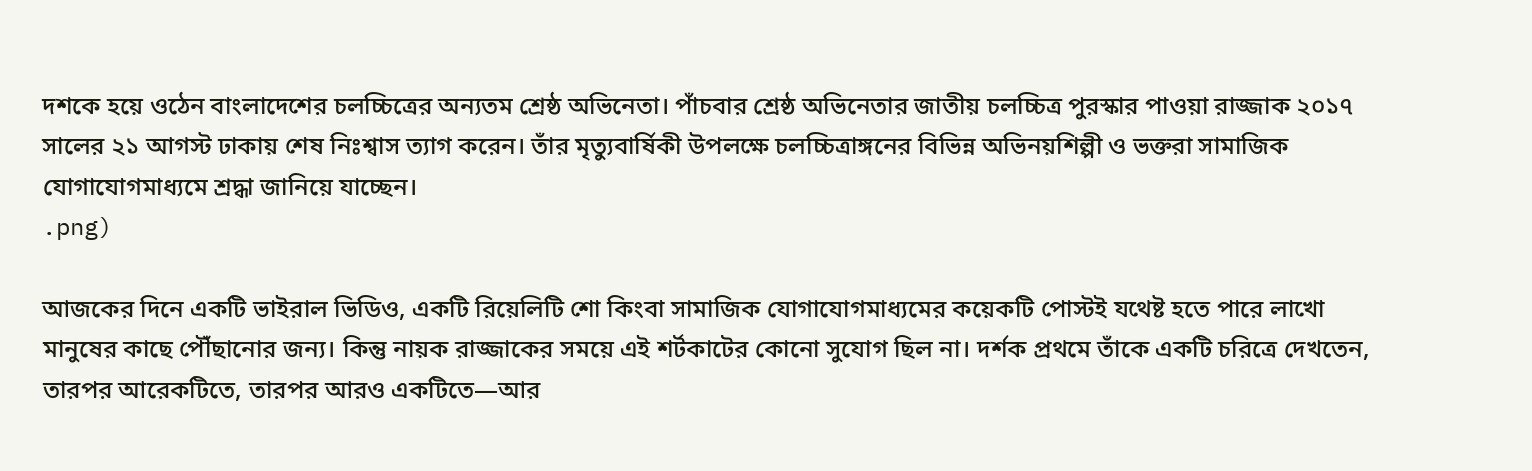দশকে হয়ে ওঠেন বাংলাদেশের চলচ্চিত্রের অন্যতম শ্রেষ্ঠ অভিনেতা। পাঁচবার শ্রেষ্ঠ অভিনেতার জাতীয় চলচ্চিত্র পুরস্কার পাওয়া রাজ্জাক ২০১৭ সালের ২১ আগস্ট ঢাকায় শেষ নিঃশ্বাস ত্যাগ করেন। তাঁর মৃত্যুবার্ষিকী উপলক্ষে চলচ্চিত্রাঙ্গনের বিভিন্ন অভিনয়শিল্পী ও ভক্তরা সামাজিক যোগাযোগমাধ্যমে শ্রদ্ধা জানিয়ে যাচ্ছেন।
.png)

আজকের দিনে একটি ভাইরাল ভিডিও, একটি রিয়েলিটি শো কিংবা সামাজিক যোগাযোগমাধ্যমের কয়েকটি পোস্টই যথেষ্ট হতে পারে লাখো মানুষের কাছে পৌঁছানোর জন্য। কিন্তু নায়ক রাজ্জাকের সময়ে এই শর্টকাটের কোনো সুযোগ ছিল না। দর্শক প্রথমে তাঁকে একটি চরিত্রে দেখতেন, তারপর আরেকটিতে, তারপর আরও একটিতে—আর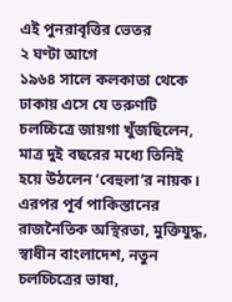এই পুনরাবৃত্তির ভেতর
২ ঘণ্টা আগে
১৯৬৪ সালে কলকাতা থেকে ঢাকায় এসে যে তরুণটি চলচ্চিত্রে জায়গা খুঁজছিলেন, মাত্র দুই বছরের মধ্যে তিনিই হয়ে উঠলেন ‘বেহুলা’র নায়ক। এরপর পূর্ব পাকিস্তানের রাজনৈতিক অস্থিরতা, মুক্তিযুদ্ধ, স্বাধীন বাংলাদেশ, নতুন চলচ্চিত্রের ভাষা,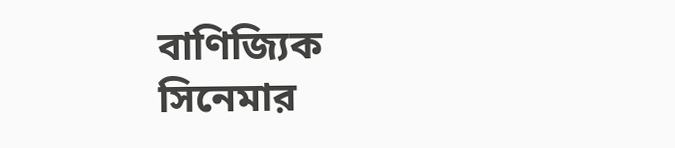বাণিজ্যিক সিনেমার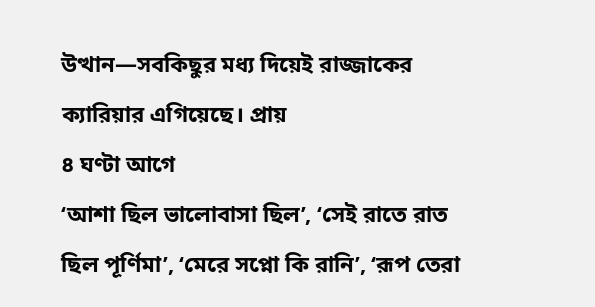উত্থান—সবকিছুর মধ্য দিয়েই রাজ্জাকের ক্যারিয়ার এগিয়েছে। প্রায়
৪ ঘণ্টা আগে
‘আশা ছিল ভালোবাসা ছিল’, ‘সেই রাতে রাত ছিল পূর্ণিমা’, ‘মেরে সপ্নো কি রানি’, ‘রূপ তেরা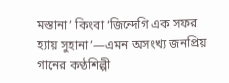মস্তানা’ কিংবা ‘জিন্দেগি এক সফর হ্যায় সুহানা’—এমন অসংখ্য জনপ্রিয় গানের কণ্ঠশিল্পী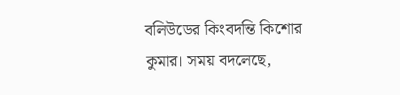বলিউডের কিংবদন্তি কিশোর কুমার। সময় বদলেছে,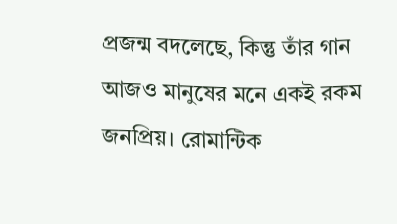প্রজন্ম বদলেছে, কিন্তু তাঁর গান আজও মানুষের মনে একই রকম জনপ্রিয়। রোমান্টিক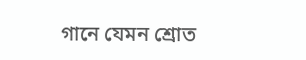গানে যেমন শ্রোত